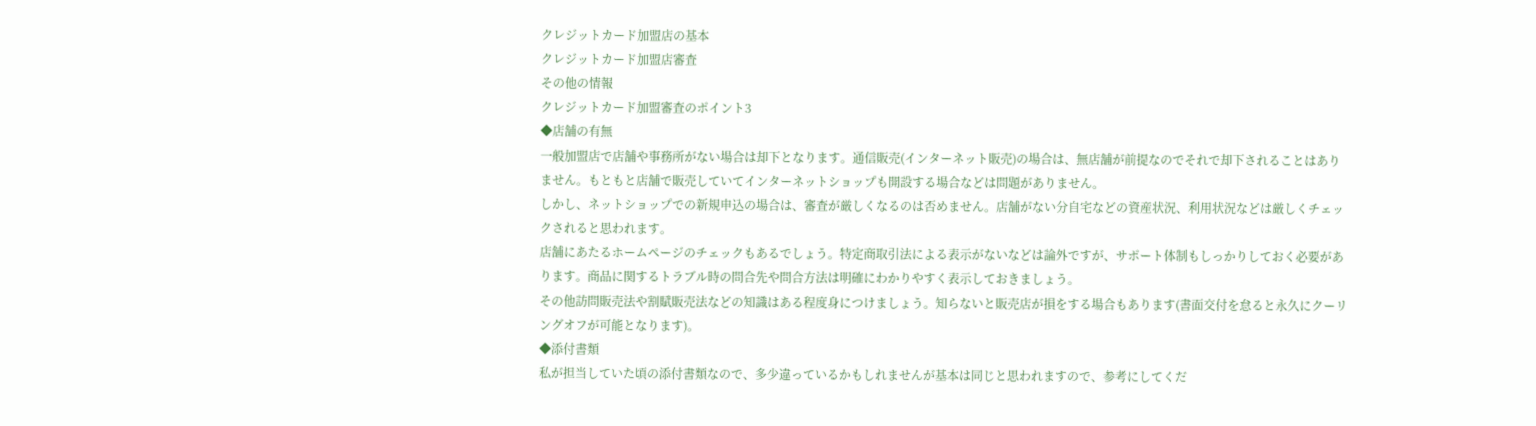クレジットカード加盟店の基本
クレジットカード加盟店審査
その他の情報
クレジットカード加盟審査のポイント3
◆店舗の有無
一般加盟店で店舗や事務所がない場合は却下となります。通信販売(インターネット販売)の場合は、無店舗が前提なのでそれで却下されることはありません。もともと店舗で販売していてインターネットショップも開設する場合などは問題がありません。
しかし、ネットショップでの新規申込の場合は、審査が厳しくなるのは否めません。店舗がない分自宅などの資産状況、利用状況などは厳しくチェックされると思われます。
店舗にあたるホームページのチェックもあるでしょう。特定商取引法による表示がないなどは論外ですが、サポート体制もしっかりしておく必要があります。商品に関するトラブル時の問合先や問合方法は明確にわかりやすく表示しておきましょう。
その他訪問販売法や割賦販売法などの知識はある程度身につけましょう。知らないと販売店が損をする場合もあります(書面交付を怠ると永久にクーリングオフが可能となります)。
◆添付書類
私が担当していた頃の添付書類なので、多少違っているかもしれませんが基本は同じと思われますので、参考にしてくだ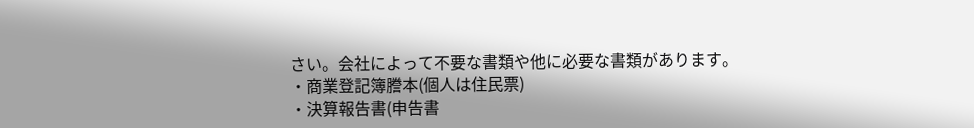さい。会社によって不要な書類や他に必要な書類があります。
・商業登記簿謄本(個人は住民票)
・決算報告書(申告書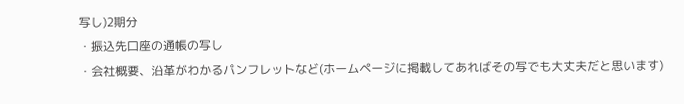写し)2期分
・振込先口座の通帳の写し
・会社概要、沿革がわかるパンフレットなど(ホームページに掲載してあればその写でも大丈夫だと思います)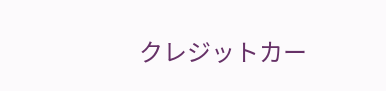クレジットカー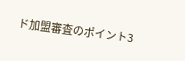ド加盟審査のポイント3